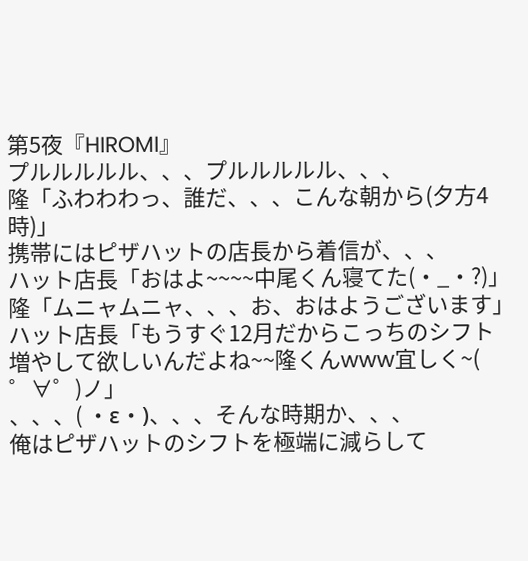第5夜『HIROMI』
プルルルルル、、、プルルルルル、、、
隆「ふわわわっ、誰だ、、、こんな朝から(夕方4時)」
携帯にはピザハットの店長から着信が、、、
ハット店長「おはよ~~~~中尾くん寝てた(・_・?)」
隆「ムニャムニャ、、、お、おはようございます」
ハット店長「もうすぐ12月だからこっちのシフト増やして欲しいんだよね~~隆くんwww宜しく~( ゜∀゜)ノ」
、、、( ・ε・)、、、そんな時期か、、、
俺はピザハットのシフトを極端に減らして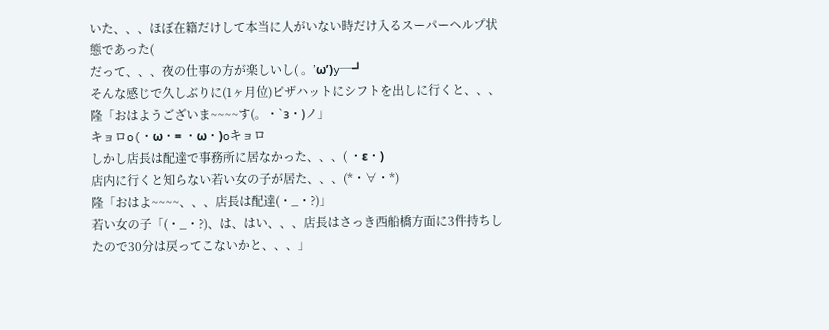いた、、、ほぼ在籍だけして本当に人がいない時だけ入るスーパーヘルプ状態であった(
だって、、、夜の仕事の方が楽しいし( 。’ω’)y─┛
そんな感じで久しぶりに(1ヶ月位)ピザハットにシフトを出しに行くと、、、
隆「おはようございま~~~~す(。・`з・)ノ」
キョロo(・ω・= ・ω・)oキョロ
しかし店長は配達で事務所に居なかった、、、( ・ε・)
店内に行くと知らない若い女の子が居た、、、(*・∀・*)
隆「おはよ~~~~、、、店長は配達(・_・?)」
若い女の子「(・_・?)、は、はい、、、店長はさっき西船橋方面に3件持ちしたので30分は戻ってこないかと、、、」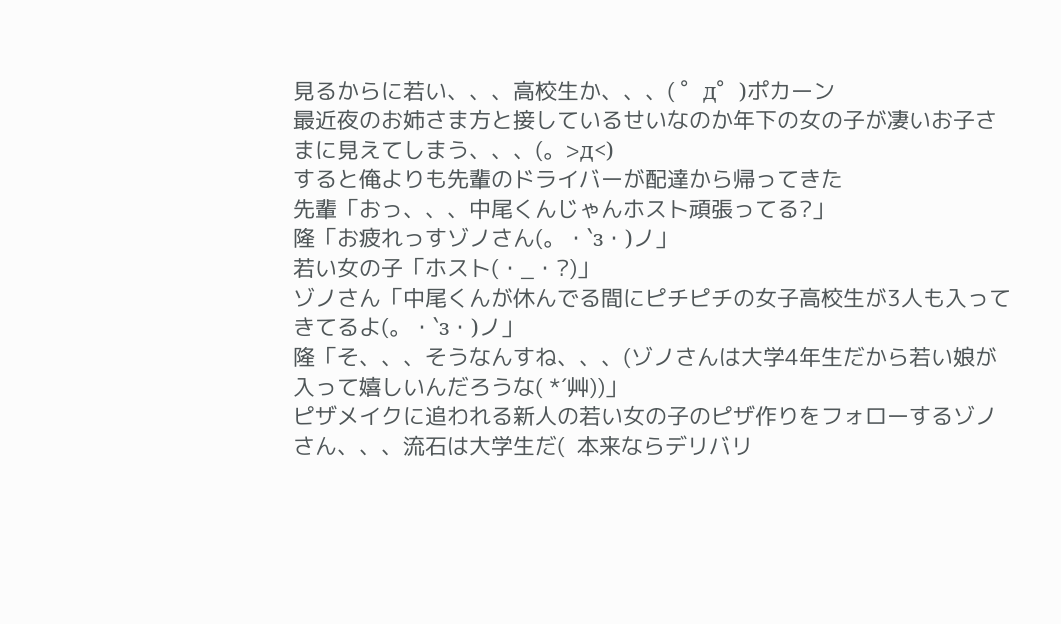見るからに若い、、、高校生か、、、( ゜д゜)ポカーン
最近夜のお姉さま方と接しているせいなのか年下の女の子が凄いお子さまに見えてしまう、、、(。>д<)
すると俺よりも先輩のドライバーが配達から帰ってきた
先輩「おっ、、、中尾くんじゃんホスト頑張ってる?」
隆「お疲れっすゾノさん(。・`з・)ノ」
若い女の子「ホスト(・_・?)」
ゾノさん「中尾くんが休んでる間にピチピチの女子高校生が3人も入ってきてるよ(。・`з・)ノ」
隆「そ、、、そうなんすね、、、(ゾノさんは大学4年生だから若い娘が入って嬉しいんだろうな( *´艸))」
ピザメイクに追われる新人の若い女の子のピザ作りをフォローするゾノさん、、、流石は大学生だ(  本来ならデリバリ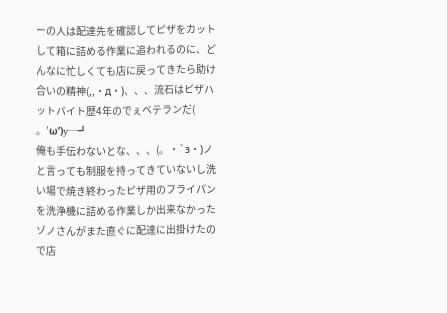ーの人は配達先を確認してピザをカットして箱に詰める作業に追われるのに、どんなに忙しくても店に戻ってきたら助け合いの精神(,,・д・)、、、流石はピザハットバイト歴4年のでぇベテランだ( 。’ω’)y─┛
俺も手伝わないとな、、、(。・`з・)ノ
と言っても制服を持ってきていないし洗い場で焼き終わったピザ用のフライパンを洗浄機に詰める作業しか出来なかった
ゾノさんがまた直ぐに配達に出掛けたので店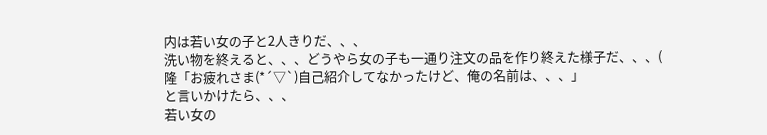内は若い女の子と2人きりだ、、、
洗い物を終えると、、、どうやら女の子も一通り注文の品を作り終えた様子だ、、、(
隆「お疲れさま(*´▽`)自己紹介してなかったけど、俺の名前は、、、」
と言いかけたら、、、
若い女の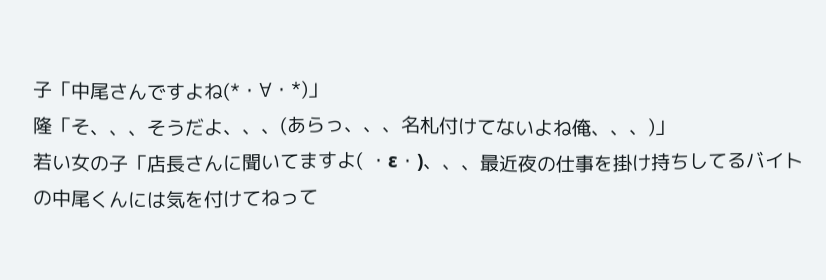子「中尾さんですよね(*・∀・*)」
隆「そ、、、そうだよ、、、(あらっ、、、名札付けてないよね俺、、、)」
若い女の子「店長さんに聞いてますよ( ・ε・)、、、最近夜の仕事を掛け持ちしてるバイトの中尾くんには気を付けてねって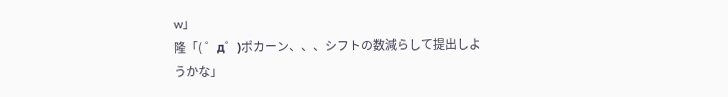w」
隆「( ゜д゜)ポカーン、、、シフトの数減らして提出しようかな」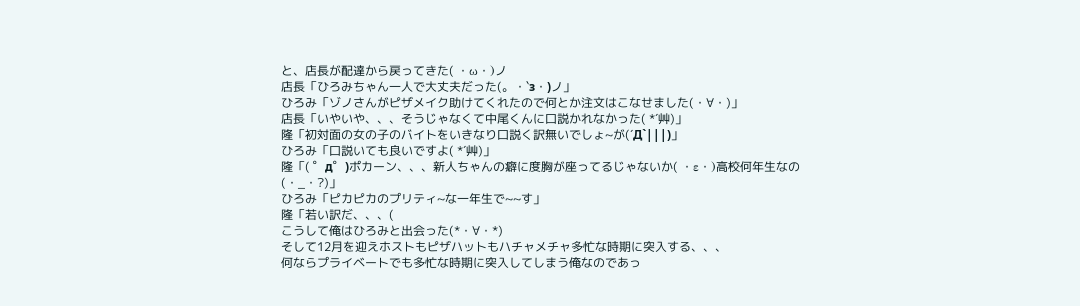と、店長が配達から戻ってきた( ・ω・)ノ
店長「ひろみちゃん一人で大丈夫だった(。・`з・)ノ」
ひろみ「ゾノさんがピザメイク助けてくれたので何とか注文はこなせました(・∀・)」
店長「いやいや、、、そうじゃなくて中尾くんに口説かれなかった( *´艸)」
隆「初対面の女の子のバイトをいきなり口説く訳無いでしょ~が(´Д`|||)」
ひろみ「口説いても良いですよ( *´艸)」
隆「( ゜д゜)ポカーン、、、新人ちゃんの癖に度胸が座ってるじゃないか( ・ε・)高校何年生なの(・_・?)」
ひろみ「ピカピカのプリティ~な一年生で~~す」
隆「若い訳だ、、、(
こうして俺はひろみと出会った(*・∀・*)
そして12月を迎えホストもピザハットもハチャメチャ多忙な時期に突入する、、、
何ならプライベートでも多忙な時期に突入してしまう俺なのであっ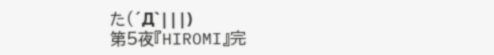た(´Д`|||)
第5夜『HIROMI』完